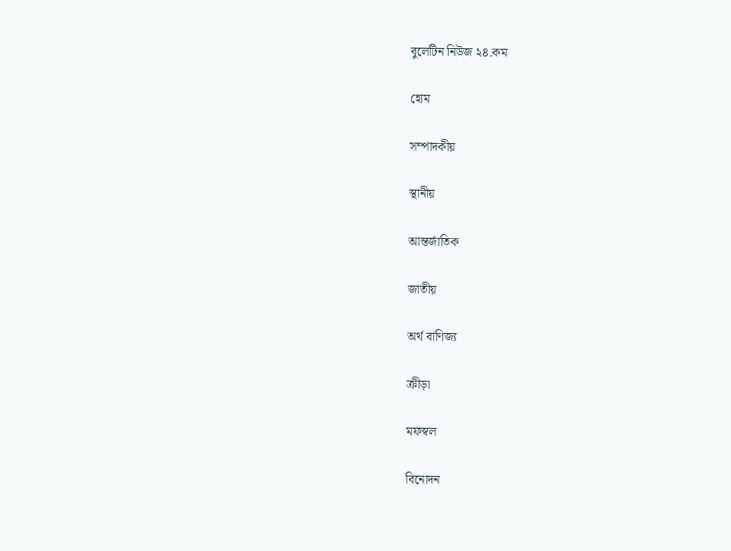বুলেটিন নিউজ ২৪.কম

হোম

সম্পাদকীয়

স্থানীয়

আন্তর্জাতিক

জাতীয়

অর্থ বাণিজ্য

ক্রীড়া

মফস্বল

বিনোদন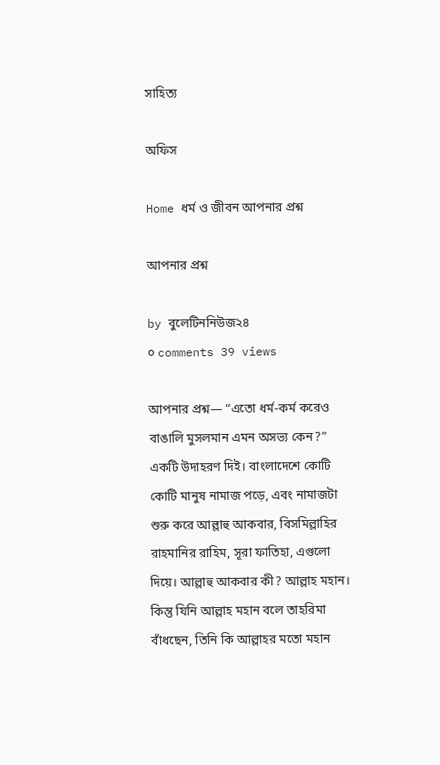সাহিত্য

অফিস

Home ধর্ম ও জীবন আপনার প্রশ্ন

আপনার প্রশ্ন

by বুলেটিননিউজ২৪
০ comments 39 views

আপনার প্রশ্ন— “এতো ধর্ম-কর্ম করেও বাঙালি মুসলমান এমন অসভ্য কেন?” একটি উদাহরণ দিই। বাংলাদেশে কোটি কোটি মানুষ নামাজ পড়ে, এবং নামাজটা শুরু করে আল্লাহু আকবার, বিসমিল্লাহির রাহমানির রাহিম, সূরা ফাতিহা, এগুলো দিয়ে। আল্লাহু আকবার কী? আল্লাহ মহান। কিন্তু যিনি আল্লাহ মহান বলে তাহরিমা বাঁধছেন, তিনি কি আল্লাহর মতো মহান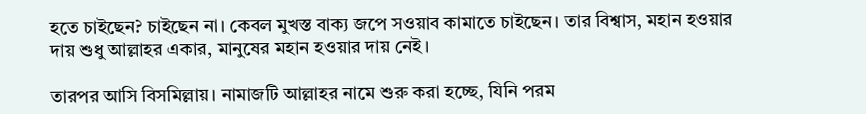হতে চাইছেন? চাইছেন না। কেবল মুখস্ত বাক্য জপে সওয়াব কামাতে চাইছেন। তার বিশ্বাস, মহান হওয়ার দায় শুধু আল্লাহর একার, মানুষের মহান হওয়ার দায় নেই।

তারপর আসি বিসমিল্লায়। নামাজটি আল্লাহর নামে শুরু করা হচ্ছে, যিনি পরম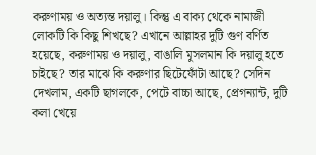করুণাময় ও অত্যন্ত দয়ালু। কিন্তু এ বাক্য থেকে নামাজী লোকটি কি কিছু শিখছে? এখানে আল্লাহর দুটি গুণ বর্ণিত হয়েছে, করুণাময় ও দয়ালু, বাঙালি মুসলমান কি দয়ালু হতে চাইছে? তার মাঝে কি করুণার ছিটেফোঁটা আছে? সেদিন দেখলাম, একটি ছাগলকে, পেটে বাচ্চা আছে, প্রেগন্যান্ট, দুটি কলা খেয়ে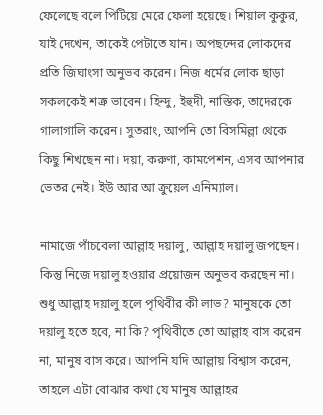ফেলেছে বলে পিটিয়ে মেরে ফেলা হয়েছে। শিয়াল কুকুর, যাই দেখেন, তাকেই পেটাতে যান। অপছন্দের লোকদের প্রতি জিঘাংসা অনুভব করেন। নিজ ধর্মের লোক ছাড়া সকলকেই শত্রু ভাবেন। হিন্দু, ইহুদী, নাস্তিক, তাদেরকে গালাগালি করেন। সুতরাং, আপনি তো বিসমিল্লা থেকে কিছু শিখছেন না। দয়া, করুণা, কামপেশন, এসব আপনার ভেতর নেই। ইউ আর আ ক্রুয়েল এনিম্যাল।

নামাজে পাঁচবেলা আল্লাহ দয়ালু, আল্লাহ দয়ালু জপছেন। কিন্তু নিজে দয়ালু হওয়ার প্রয়োজন অনুভব করছেন না। শুধু আল্লাহ দয়ালু হলে পৃথিবীর কী লাভ? মানুষকে তো দয়ালু হতে হবে, না কি? পৃথিবীতে তো আল্লাহ বাস করেন না, মানুষ বাস করে। আপনি যদি আল্লায় বিশ্বাস করেন, তাহলে এটা বোঝার কথা যে মানুষ আল্লাহর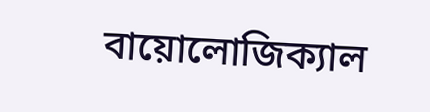বায়োলোজিক্যাল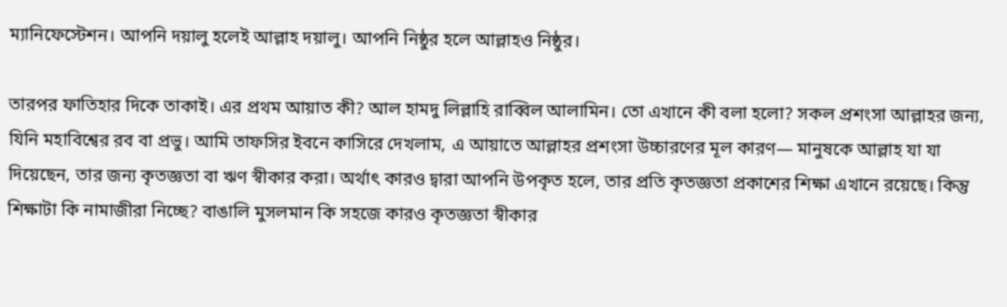ম্যানিফেস্টেশন। আপনি দয়ালু হলেই আল্লাহ দয়ালু। আপনি নিষ্ঠুর হলে আল্লাহও নিষ্ঠুর।

তারপর ফাতিহার দিকে তাকাই। এর প্রথম আয়াত কী? আল হামদু লিল্লাহি রাব্বিল আলামিন। তো এখানে কী বলা হলো? সকল প্রশংসা আল্লাহর জন্য, যিনি মহাবিশ্বের রব বা প্রভু। আমি তাফসির ইবনে কাসিরে দেখলাম, এ আয়াতে আল্লাহর প্রশংসা উচ্চারণের মূল কারণ— মানুষকে আল্লাহ যা যা দিয়েছেন, তার জন্য কৃতজ্ঞতা বা ঋণ স্বীকার করা। অর্থাৎ কারও দ্বারা আপনি উপকৃত হলে, তার প্রতি কৃতজ্ঞতা প্রকাশের শিক্ষা এখানে রয়েছে। কিন্তু শিক্ষাটা কি নামাজীরা নিচ্ছে? বাঙালি মুসলমান কি সহজে কারও কৃতজ্ঞতা স্বীকার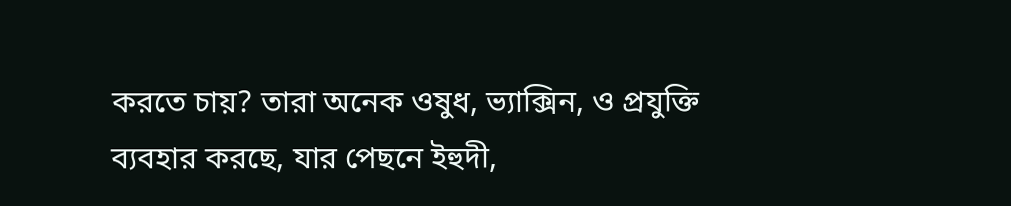করতে চায়? তারা অনেক ওষুধ, ভ্যাক্সিন, ও প্রযুক্তি ব্যবহার করছে, যার পেছনে ইহুদী,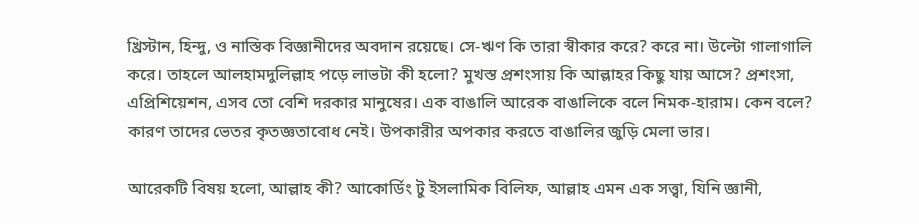খ্রিস্টান, হিন্দু, ও নাস্তিক বিজ্ঞানীদের অবদান রয়েছে। সে-ঋণ কি তারা স্বীকার করে? করে না। উল্টো গালাগালি করে। তাহলে আলহামদুলিল্লাহ পড়ে লাভটা কী হলো? মুখস্ত প্রশংসায় কি আল্লাহর কিছু যায় আসে? প্রশংসা, এপ্রিশিয়েশন, এসব তো বেশি দরকার মানুষের। এক বাঙালি আরেক বাঙালিকে বলে নিমক-হারাম। কেন বলে? কারণ তাদের ভেতর কৃতজ্ঞতাবোধ নেই। উপকারীর অপকার করতে বাঙালির জুড়ি মেলা ভার।

আরেকটি বিষয় হলো, আল্লাহ কী? আকোর্ডিং টু ইসলামিক বিলিফ, আল্লাহ এমন এক সত্ত্বা, যিনি জ্ঞানী,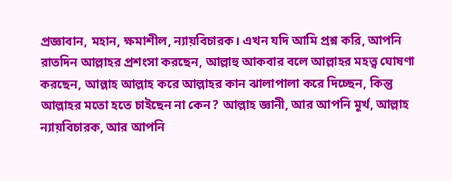প্রজ্ঞাবান, মহান, ক্ষমাশীল, ন্যায়বিচারক। এখন যদি আমি প্রশ্ন করি, আপনি রাতদিন আল্লাহর প্রশংসা করছেন, আল্লাহু আকবার বলে আল্লাহর মহত্ত্ব ঘোষণা করছেন, আল্লাহ আল্লাহ করে আল্লাহর কান ঝালাপালা করে দিচ্ছেন, কিন্তু আল্লাহর মতো হতে চাইছেন না কেন? আল্লাহ জ্ঞানী, আর আপনি মূর্খ, আল্লাহ ন্যায়বিচারক, আর আপনি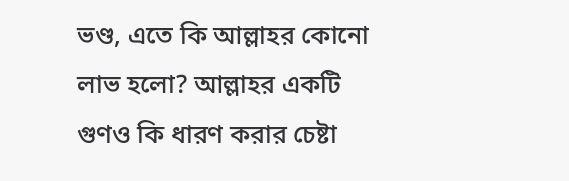ভণ্ড, এতে কি আল্লাহর কোনো লাভ হলো? আল্লাহর একটি গুণও কি ধারণ করার চেষ্টা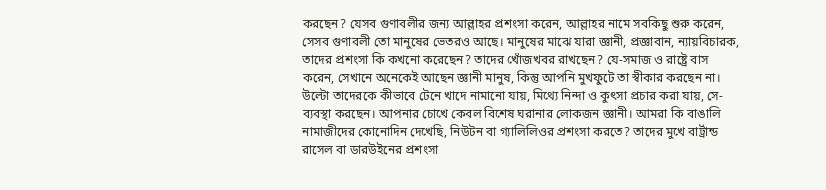করছেন? যেসব গুণাবলীর জন্য আল্লাহর প্রশংসা করেন, আল্লাহর নামে সবকিছু শুরু করেন, সেসব গুণাবলী তো মানুষের ভেতরও আছে। মানুষের মাঝে যারা জ্ঞানী, প্রজ্ঞাবান, ন্যায়বিচারক, তাদের প্রশংসা কি কখনো করেছেন? তাদের খোঁজখবর রাখছেন? যে-সমাজ ও রাষ্ট্রে বাস করেন, সেখানে অনেকেই আছেন জ্ঞানী মানুষ, কিন্তু আপনি মুখফুটে তা স্বীকার করছেন না। উল্টো তাদেরকে কীভাবে টেনে খাদে নামানো যায়, মিথ্যে নিন্দা ও কুৎসা প্রচার করা যায়, সে-ব্যবস্থা করছেন। আপনার চোখে কেবল বিশেষ ঘরানার লোকজন জ্ঞানী। আমরা কি বাঙালি নামাজীদের কোনোদিন দেখেছি, নিউটন বা গ্যালিলিওর প্রশংসা করতে? তাদের মুখে বার্ট্রান্ড রাসেল বা ডারউইনের প্রশংসা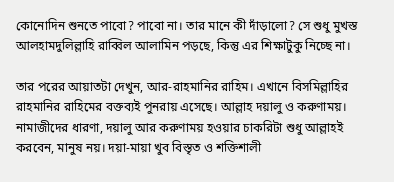কোনোদিন শুনতে পাবো? পাবো না। তার মানে কী দাঁড়ালো? সে শুধু মুখস্ত আলহামদুলিল্লাহি রাব্বিল আলামিন পড়ছে, কিন্তু এর শিক্ষাটুকু নিচ্ছে না।

তার পরের আয়াতটা দেখুন, আর-রাহমানির রাহিম। এখানে বিসমিল্লাহির রাহমানির রাহিমের বক্তব্যই পুনরায় এসেছে। আল্লাহ দয়ালু ও করুণাময়। নামাজীদের ধারণা, দয়ালু আর করুণাময় হওয়ার চাকরিটা শুধু আল্লাহই করবেন, মানুষ নয়। দয়া-মায়া খুব বিস্তৃত ও শক্তিশালী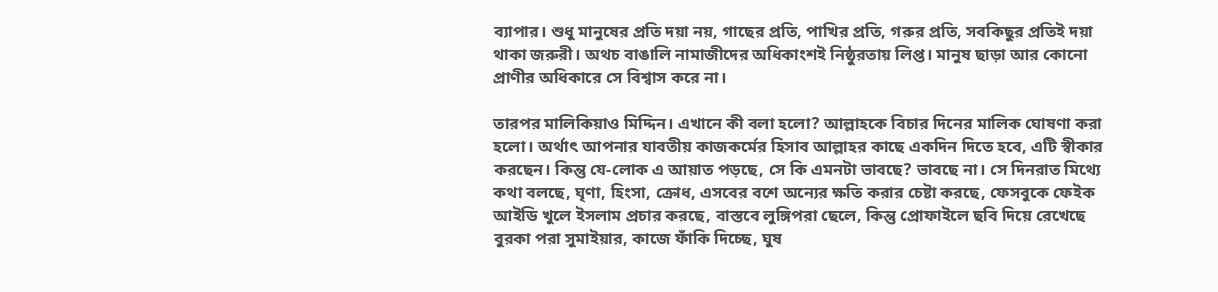ব্যাপার। শুধু মানুষের প্রতি দয়া নয়, গাছের প্রতি, পাখির প্রতি, গরুর প্রতি, সবকিছুর প্রতিই দয়া থাকা জরুরী। অথচ বাঙালি নামাজীদের অধিকাংশই নিষ্ঠুরতায় লিপ্ত। মানুষ ছাড়া আর কোনো প্রাণীর অধিকারে সে বিশ্বাস করে না।

তারপর মালিকিয়াও মিদ্দিন। এখানে কী বলা হলো? আল্লাহকে বিচার দিনের মালিক ঘোষণা করা হলো। অর্থাৎ আপনার যাবতীয় কাজকর্মের হিসাব আল্লাহর কাছে একদিন দিতে হবে, এটি স্বীকার করছেন। কিন্তু যে-লোক এ আয়াত পড়ছে, সে কি এমনটা ভাবছে? ভাবছে না। সে দিনরাত মিথ্যে কথা বলছে, ঘৃণা, হিংসা, ক্রোধ, এসবের বশে অন্যের ক্ষতি করার চেষ্টা করছে, ফেসবুকে ফেইক আইডি খুলে ইসলাম প্রচার করছে, বাস্তবে লুঙ্গিপরা ছেলে, কিন্তু প্রোফাইলে ছবি দিয়ে রেখেছে বুরকা পরা সুমাইয়ার, কাজে ফাঁকি দিচ্ছে, ঘুষ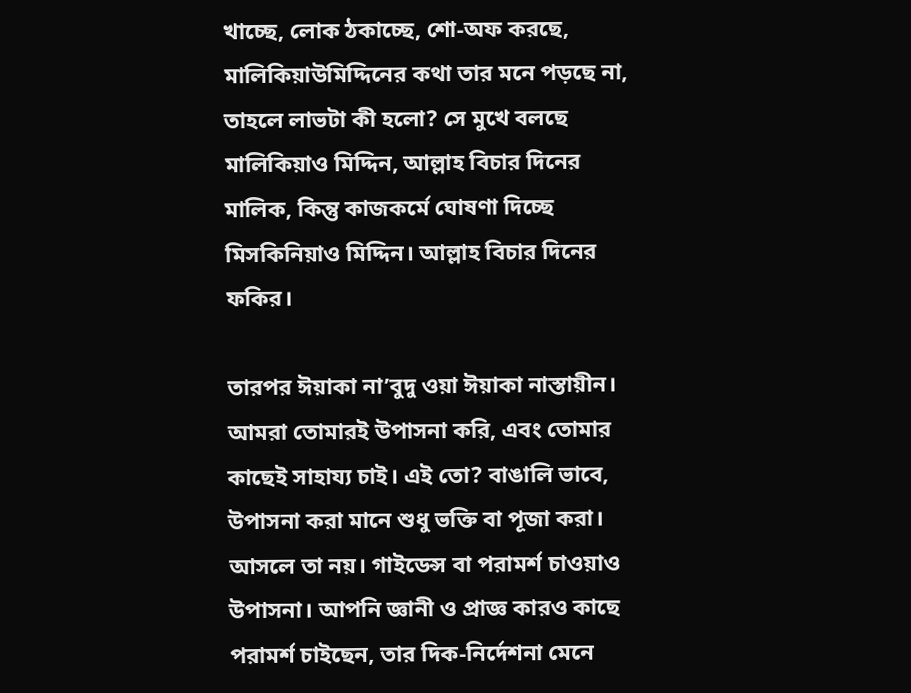খাচ্ছে, লোক ঠকাচ্ছে, শো-অফ করছে, মালিকিয়াউমিদ্দিনের কথা তার মনে পড়ছে না, তাহলে লাভটা কী হলো? সে মুখে বলছে মালিকিয়াও মিদ্দিন, আল্লাহ বিচার দিনের মালিক, কিন্তু কাজকর্মে ঘোষণা দিচ্ছে মিসকিনিয়াও মিদ্দিন। আল্লাহ বিচার দিনের ফকির।

তারপর ঈয়াকা না’বুদু ওয়া ঈয়াকা নাস্তায়ীন। আমরা তোমারই উপাসনা করি, এবং তোমার কাছেই সাহায্য চাই। এই তো? বাঙালি ভাবে, উপাসনা করা মানে শুধু ভক্তি বা পূজা করা। আসলে তা নয়। গাইডেন্স বা পরামর্শ চাওয়াও উপাসনা। আপনি জ্ঞানী ও প্রাজ্ঞ কারও কাছে পরামর্শ চাইছেন, তার দিক-নির্দেশনা মেনে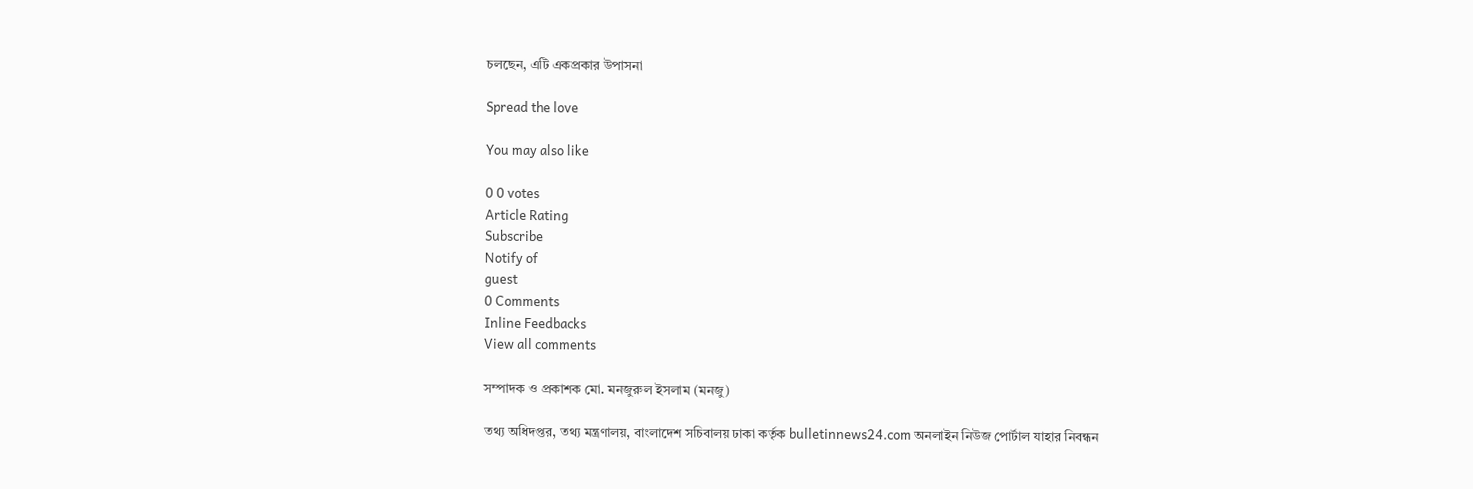চলছেন, এটি একপ্রকার উপাসনা

Spread the love

You may also like

0 0 votes
Article Rating
Subscribe
Notify of
guest
0 Comments
Inline Feedbacks
View all comments

সম্পাদক ও প্রকাশক মো. মনজুরুল ইসলাম (মনজু)

তথ্য অধিদপ্তর, তথ্য মন্ত্রণালয়, বাংলাদেশ সচিবালয় ঢাকা কর্তৃক bulletinnews24.com অনলাইন নিউজ পোর্টাল যাহার নিবন্ধন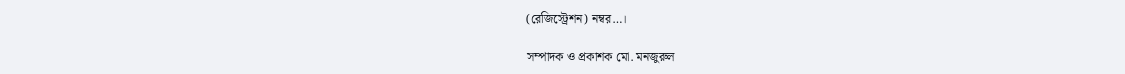(রেজিস্ট্রেশন) নম্বর…।

সম্পাদক ও প্রকাশক মো. মনজুরুল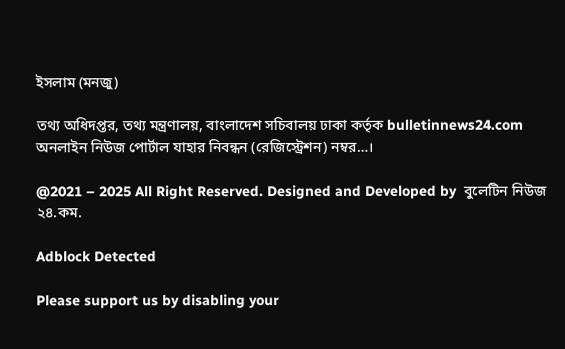ইসলাম (মনজু)

তথ্য অধিদপ্তর, তথ্য মন্ত্রণালয়, বাংলাদেশ সচিবালয় ঢাকা কর্তৃক bulletinnews24.com অনলাইন নিউজ পোর্টাল যাহার নিবন্ধন (রেজিস্ট্রেশন) নম্বর…।

@2021 – 2025 All Right Reserved. Designed and Developed by  বুলেটিন নিউজ ২৪.কম.

Adblock Detected

Please support us by disabling your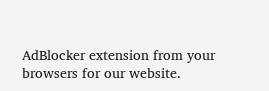AdBlocker extension from your browsers for our website.